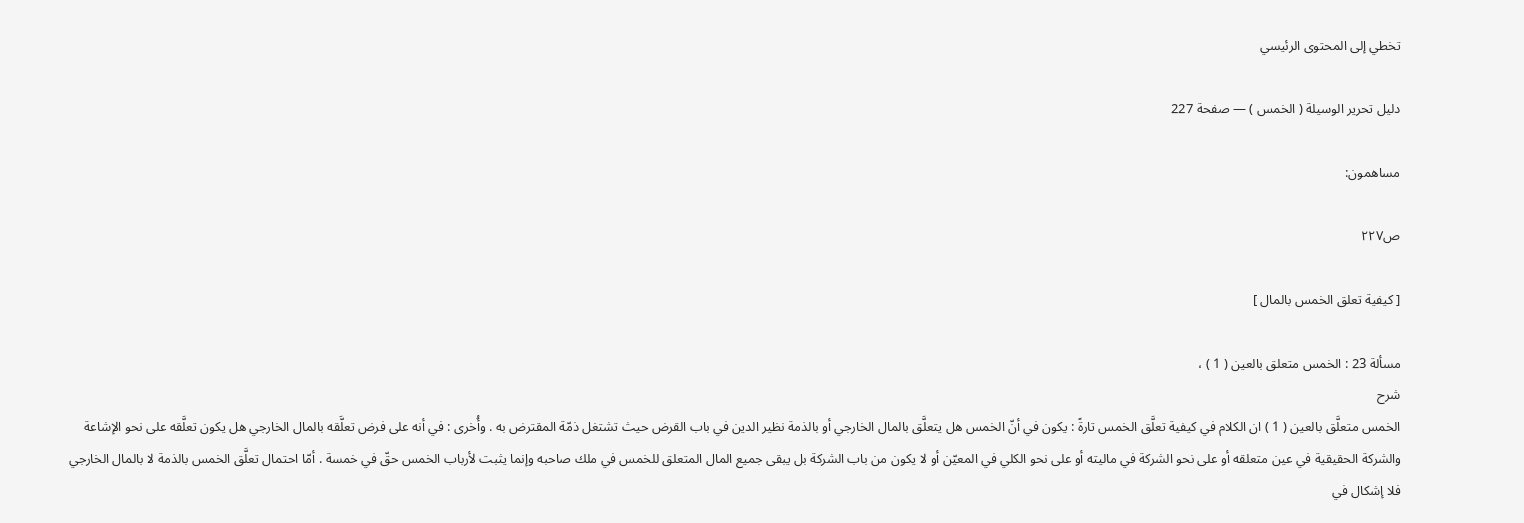تخطي إلى المحتوى الرئيسي

دليل تحرير الوسيلة ( الخمس ) — صفحة 227

مساهمون:

ص٢٢٧

[ كيفية تعلق الخمس بالمال ]

مسألة 23 : الخمس متعلق بالعين ( 1 ) ،
شرح
الخمس متعلَّق بالعين ( 1 ) ان الكلام في كيفية تعلَّق الخمس تارةً : يكون في أنّ الخمس هل يتعلَّق بالمال الخارجي أو بالذمة نظير الدين في باب القرض حيث تشتغل ذمّة المقترض به . وأُخرى : في أنه على فرض تعلَّقه بالمال الخارجي هل يكون تعلَّقه على نحو الإشاعة والشركة الحقيقية في عين متعلقه أو على نحو الشركة في ماليته أو على نحو الكلي في المعيّن أو لا يكون من باب الشركة بل يبقى جميع المال المتعلق للخمس في ملك صاحبه وإنما يثبت لأرباب الخمس حقّ في خمسة . أمّا احتمال تعلَّق الخمس بالذمة لا بالمال الخارجي فلا إشكال في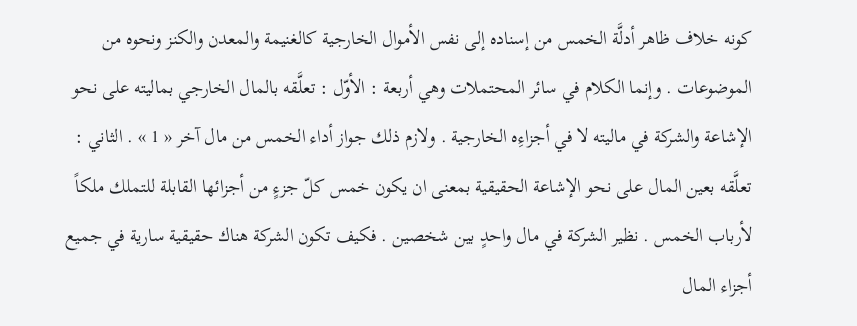كونه خلاف ظاهر أدلَّة الخمس من إسناده إلى نفس الأموال الخارجية كالغنيمة والمعدن والكنز ونحوه من الموضوعات . وإنما الكلام في سائر المحتملات وهي أربعة : الأوّل : تعلَّقه بالمال الخارجي بماليته على نحو الإشاعة والشركة في ماليته لا في أجزاءِه الخارجية . ولازم ذلك جواز أداء الخمس من مال آخر « 1 » . الثاني : تعلَّقه بعين المال على نحو الإشاعة الحقيقية بمعنى ان يكون خمس كلّ جزءٍ من أجزائها القابلة للتملك ملكاً لأرباب الخمس . نظير الشركة في مال واحدٍ بين شخصين . فكيف تكون الشركة هناك حقيقية سارية في جميع أجزاء المال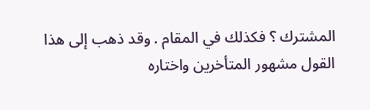المشترك ؟ فكذلك في المقام . وقد ذهب إلى هذا القول مشهور المتأخرين واختاره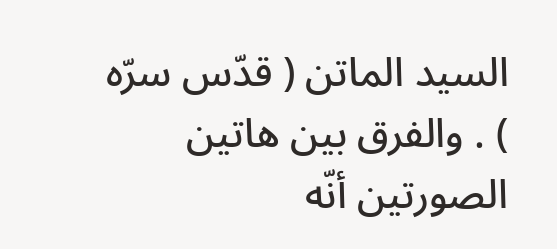السيد الماتن ( قدّس سرّه ) . والفرق بين هاتين الصورتين أنّه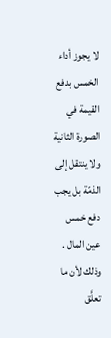لا يجوز أداء الخمس بدفع القيمة في الصورة الثانية ولا ينتقل إلى الذمّة بل يجب دفع خمس عين المال . وذلك لأن ما تعلَّق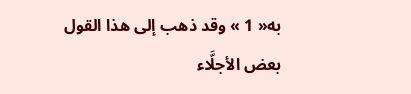به« 1 » وقد ذهب إلى هذا القول بعض الأجلَّاء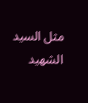مثل السيد الشهيد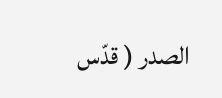الصدر ( قدّس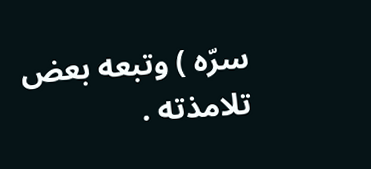سرّه ) وتبعه بعض تلامذته .